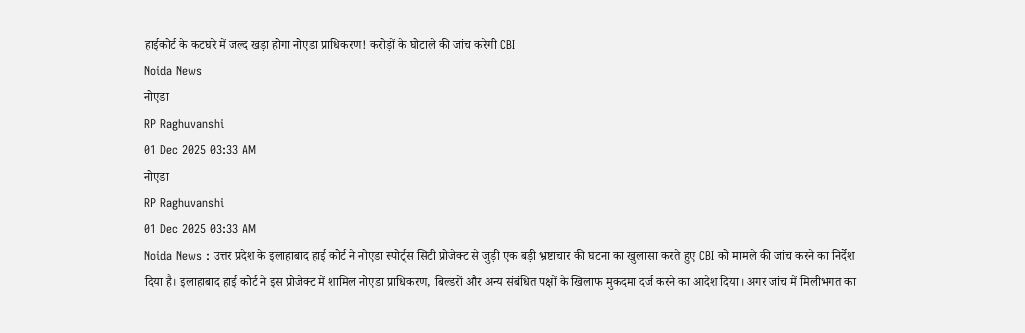हाईकोर्ट के कटघरे में जल्द खड़ा होगा नोएडा प्राधिकरण! करोड़ों के घोटाले की जांच करेगी CBI
Noida News
नोएडा
RP Raghuvanshi
01 Dec 2025 03:33 AM
नोएडा
RP Raghuvanshi
01 Dec 2025 03:33 AM
Noida News : उत्तर प्रदेश के इलाहाबाद हाई कोर्ट ने नोएडा स्पोर्ट्स सिटी प्रोजेक्ट से जुड़ी एक बड़ी भ्रष्टाचार की घटना का खुलासा करते हुए CBI को मामले की जांच करने का निर्देश दिया है। इलाहाबाद हाई कोर्ट ने इस प्रोजेक्ट में शामिल नोएडा प्राधिकरण, बिल्डरों और अन्य संबंधित पक्षों के खिलाफ मुकदमा दर्ज करने का आदेश दिया। अगर जांच में मिलीभगत का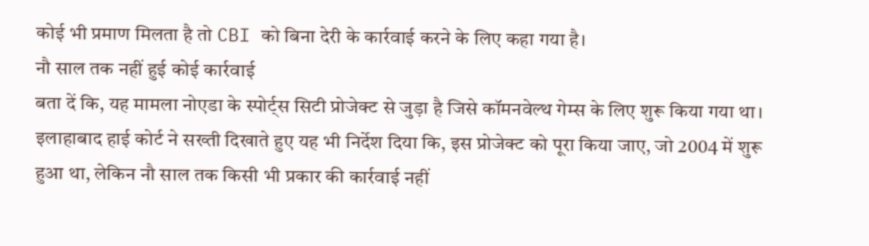कोई भी प्रमाण मिलता है तो CBI को बिना देरी के कार्रवाई करने के लिए कहा गया है।
नौ साल तक नहीं हुई कोई कार्रवाई
बता दें कि, यह मामला नोएडा के स्पोर्ट्स सिटी प्रोजेक्ट से जुड़ा है जिसे कॉमनवेल्थ गेम्स के लिए शुरू किया गया था। इलाहाबाद हाई कोर्ट ने सख्ती दिखाते हुए यह भी निर्देश दिया कि, इस प्रोजेक्ट को पूरा किया जाए, जो 2004 में शुरू हुआ था, लेकिन नौ साल तक किसी भी प्रकार की कार्रवाई नहीं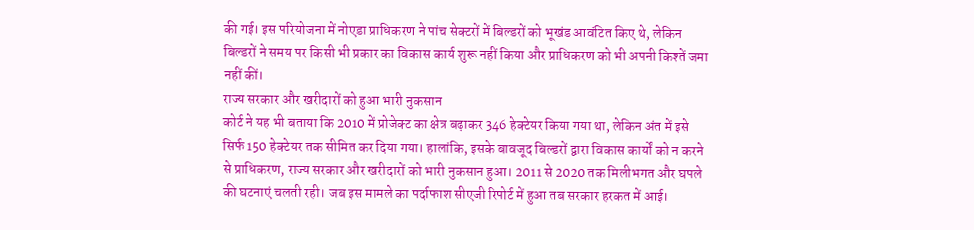की गई। इस परियोजना में नोएडा प्राधिकरण ने पांच सेक्टरों में बिल्डरों को भूखंड आवंटित किए थे, लेकिन बिल्डरों ने समय पर किसी भी प्रकार का विकास कार्य शुरू नहीं किया और प्राधिकरण को भी अपनी किश्तें जमा नहीं कीं।
राज्य सरकार और खरीदारों को हुआ भारी नुकसान
कोर्ट ने यह भी बताया कि 2010 में प्रोजेक्ट का क्षेत्र बढ़ाकर 346 हेक्टेयर किया गया था, लेकिन अंत में इसे सिर्फ 150 हेक्टेयर तक सीमित कर दिया गया। हालांकि, इसके बावजूद बिल्डरों द्वारा विकास कार्यों को न करने से प्राधिकरण, राज्य सरकार और खरीदारों को भारी नुकसान हुआ। 2011 से 2020 तक मिलीभगत और घपले की घटनाएं चलती रही। जब इस मामले का पर्दाफाश सीएजी रिपोर्ट में हुआ तब सरकार हरकत में आई।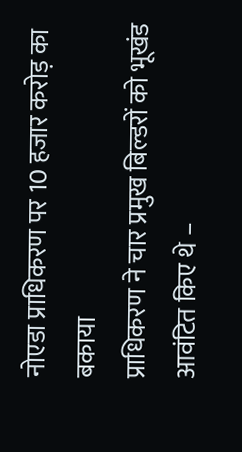नोएडा प्राधिकरण पर 10 हजार करोड़ का बकाया
प्राधिकरण ने चार प्रमुख बिल्डरों को भूखंड आवंटित किए थे –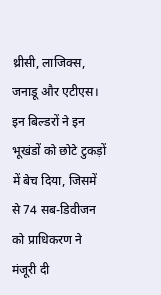थ्रीसी, लाजिक्स, जनाडू और एटीएस। इन बिल्डरों ने इन भूखंडों को छोटे टुकड़ों में बेच दिया, जिसमें से 74 सब-डिवीजन को प्राधिकरण ने मंजूरी दी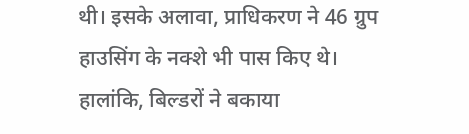थी। इसके अलावा, प्राधिकरण ने 46 ग्रुप हाउसिंग के नक्शे भी पास किए थे। हालांकि, बिल्डरों ने बकाया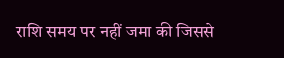राशि समय पर नहीं जमा की जिससे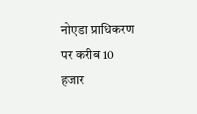नोएडा प्राधिकरण पर करीब 10 हजार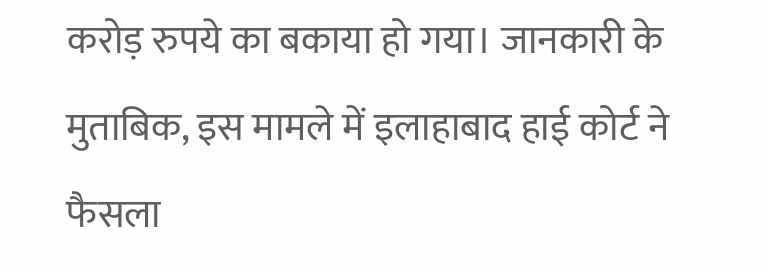करोड़ रुपये का बकाया हो गया। जानकारी के मुताबिक, इस मामले में इलाहाबाद हाई कोर्ट ने फैसला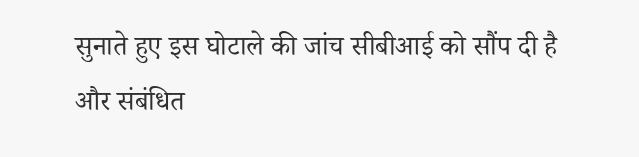सुनाते हुए इस घोटाले की जांच सीबीआई को सौंप दी है और संबंधित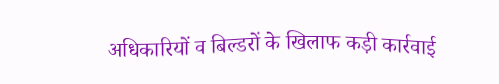अधिकारियों व बिल्डरों के खिलाफ कड़ी कार्रवाई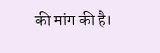की मांग की है।